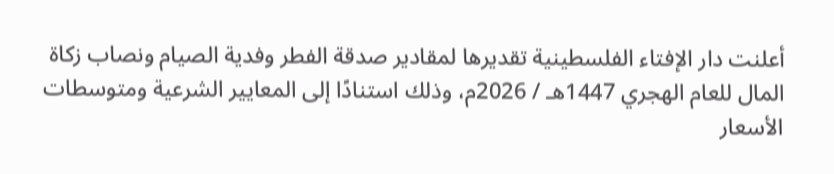أعلنت دار الإفتاء الفلسطينية تقديرها لمقادير صدقة الفطر وفدية الصيام ونصاب زكاة المال للعام الهجري 1447هـ / 2026م، وذلك استنادًا إلى المعايير الشرعية ومتوسطات الأسعار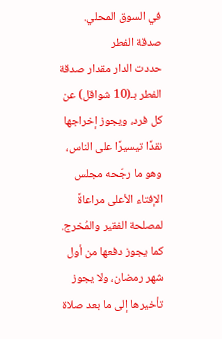في السوق المحلي.
صدقة الفطر
حددت الدار مقدار صدقة الفطر بـ(10 شواقل) عن كل فرد، ويجوز إخراجها نقدًا تيسيرًا على الناس، وهو ما رجّحه مجلس الإفتاء الأعلى مراعاةً لمصلحة الفقير والمُخرج.
كما يجوز دفعها من أول شهر رمضان، ولا يجوز تأخيرها إلى ما بعد صلاة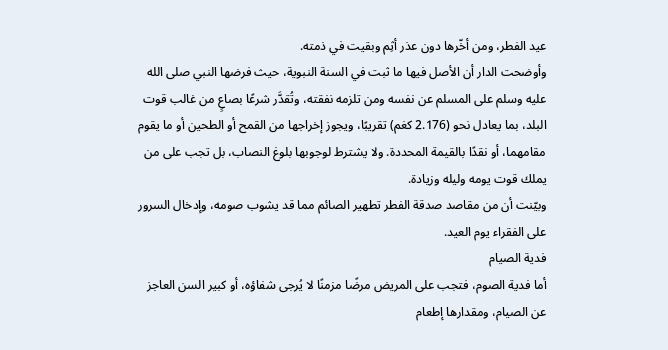عيد الفطر، ومن أخّرها دون عذر أثِم وبقيت في ذمته.
وأوضحت الدار أن الأصل فيها ما ثبت في السنة النبوية، حيث فرضها النبي صلى الله عليه وسلم على المسلم عن نفسه ومن تلزمه نفقته، وتُقدَّر شرعًا بصاعٍ من غالب قوت البلد، بما يعادل نحو (2.176 كغم) تقريبًا، ويجوز إخراجها من القمح أو الطحين أو ما يقوم مقامهما، أو نقدًا بالقيمة المحددة. ولا يشترط لوجوبها بلوغ النصاب، بل تجب على من يملك قوت يومه وليله وزيادة.
وبيّنت أن من مقاصد صدقة الفطر تطهير الصائم مما قد يشوب صومه، وإدخال السرور على الفقراء يوم العيد.
فدية الصيام
أما فدية الصوم، فتجب على المريض مرضًا مزمنًا لا يُرجى شفاؤه، أو كبير السن العاجز عن الصيام، ومقدارها إطعام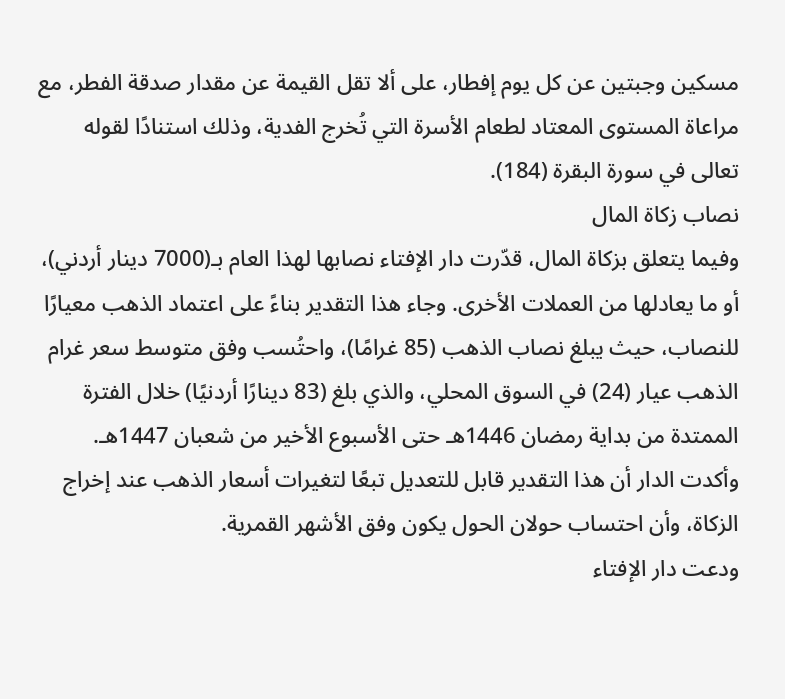مسكين وجبتين عن كل يوم إفطار، على ألا تقل القيمة عن مقدار صدقة الفطر، مع مراعاة المستوى المعتاد لطعام الأسرة التي تُخرج الفدية، وذلك استنادًا لقوله تعالى في سورة البقرة (184).
نصاب زكاة المال
وفيما يتعلق بزكاة المال، قدّرت دار الإفتاء نصابها لهذا العام بـ(7000 دينار أردني)، أو ما يعادلها من العملات الأخرى. وجاء هذا التقدير بناءً على اعتماد الذهب معيارًا للنصاب، حيث يبلغ نصاب الذهب (85 غرامًا)، واحتُسب وفق متوسط سعر غرام الذهب عيار (24) في السوق المحلي، والذي بلغ (83 دينارًا أردنيًا) خلال الفترة الممتدة من بداية رمضان 1446هـ حتى الأسبوع الأخير من شعبان 1447هـ.
وأكدت الدار أن هذا التقدير قابل للتعديل تبعًا لتغيرات أسعار الذهب عند إخراج الزكاة، وأن احتساب حولان الحول يكون وفق الأشهر القمرية.
ودعت دار الإفتاء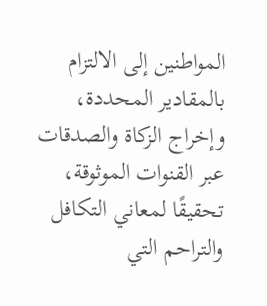المواطنين إلى الالتزام بالمقادير المحددة، وإخراج الزكاة والصدقات عبر القنوات الموثوقة، تحقيقًا لمعاني التكافل والتراحم التي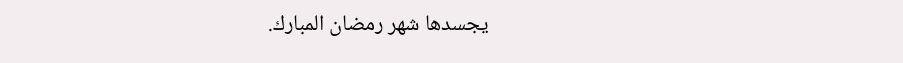يجسدها شهر رمضان المبارك.